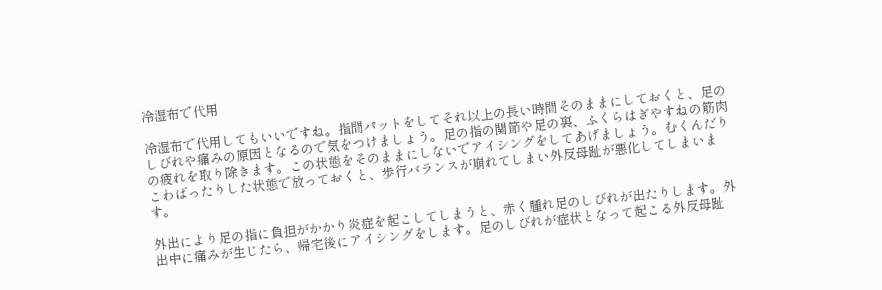冷湿布で代用

冷湿布で代用してもいいですね。指間パットをしてそれ以上の長い時間そのままにしておくと、足のしびれや痛みの原因となるので気をつけましょう。足の指の関節や足の裏、ふくらはぎやすねの筋肉の疲れを取り除きます。この状態をそのままにしないでアイシングをしてあげましょう。むくんだりこわばったりした状態で放っておくと、歩行バランスが崩れてしまい外反母趾が悪化してしまいます。

外出により足の指に負担がかかり炎症を起こしてしまうと、赤く腫れ足のしびれが出たりします。外出中に痛みが生じたら、帰宅後にアイシングをします。足のしびれが症状となって起こる外反母趾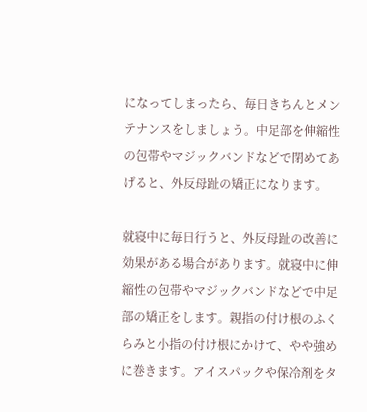になってしまったら、毎日きちんとメンテナンスをしましょう。中足部を伸縮性の包帯やマジックバンドなどで閉めてあげると、外反母趾の矯正になります。

就寝中に毎日行うと、外反母趾の改善に効果がある場合があります。就寝中に伸縮性の包帯やマジックバンドなどで中足部の矯正をします。親指の付け根のふくらみと小指の付け根にかけて、やや強めに巻きます。アイスパックや保冷剤をタ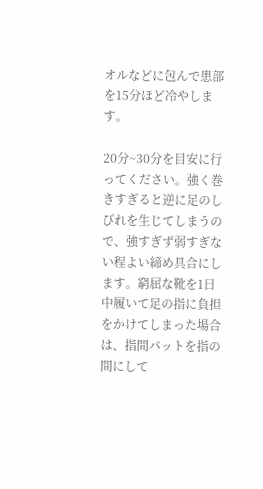オルなどに包んで患部を15分ほど冷やします。

20分~30分を目安に行ってください。強く巻きすぎると逆に足のしびれを生じてしまうので、強すぎず弱すぎない程よい締め具合にします。窮屈な靴を1日中履いて足の指に負担をかけてしまった場合は、指間パットを指の間にして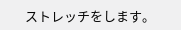ストレッチをします。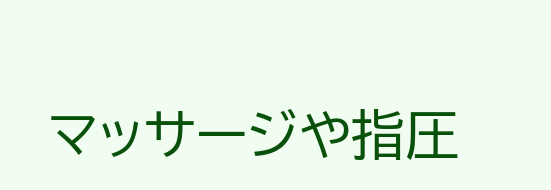マッサージや指圧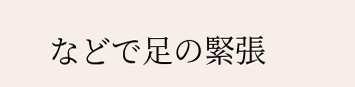などで足の緊張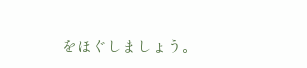をほぐしましょう。